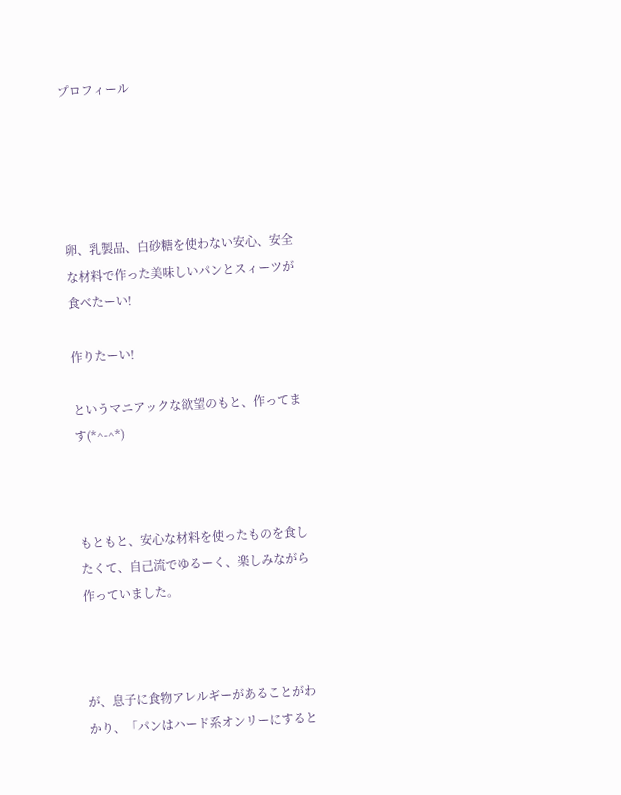プロフィール





卵、乳製品、白砂糖を使わない安心、安全な材料で作った美味しいパンとスィーツが食べたーい!

作りたーい!

というマニアックな欲望のもと、作ってます(*^-^*)



もともと、安心な材料を使ったものを食したくて、自己流でゆるーく、楽しみながら作っていました。



が、息子に食物アレルギーがあることがわかり、「パンはハード系オンリーにすると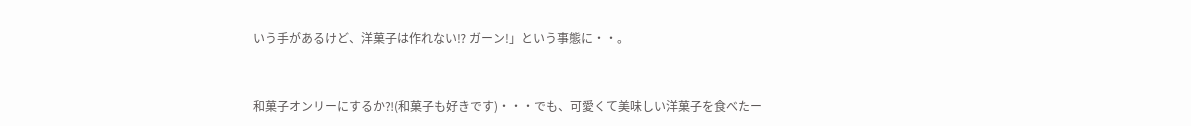いう手があるけど、洋菓子は作れない⁉ ガーン!」という事態に・・。



和菓子オンリーにするか⁈(和菓子も好きです)・・・でも、可愛くて美味しい洋菓子を食べたー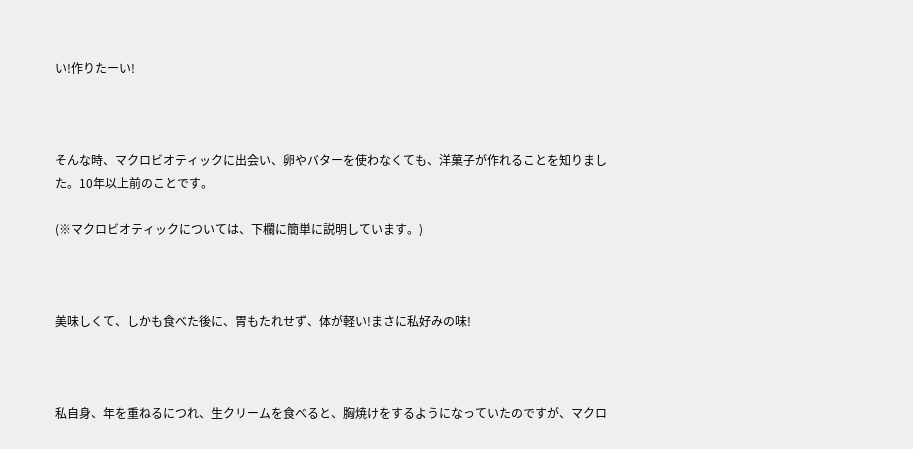い!作りたーい!



そんな時、マクロビオティックに出会い、卵やバターを使わなくても、洋菓子が作れることを知りました。10年以上前のことです。

(※マクロビオティックについては、下欄に簡単に説明しています。)



美味しくて、しかも食べた後に、胃もたれせず、体が軽い!まさに私好みの味!



私自身、年を重ねるにつれ、生クリームを食べると、胸焼けをするようになっていたのですが、マクロ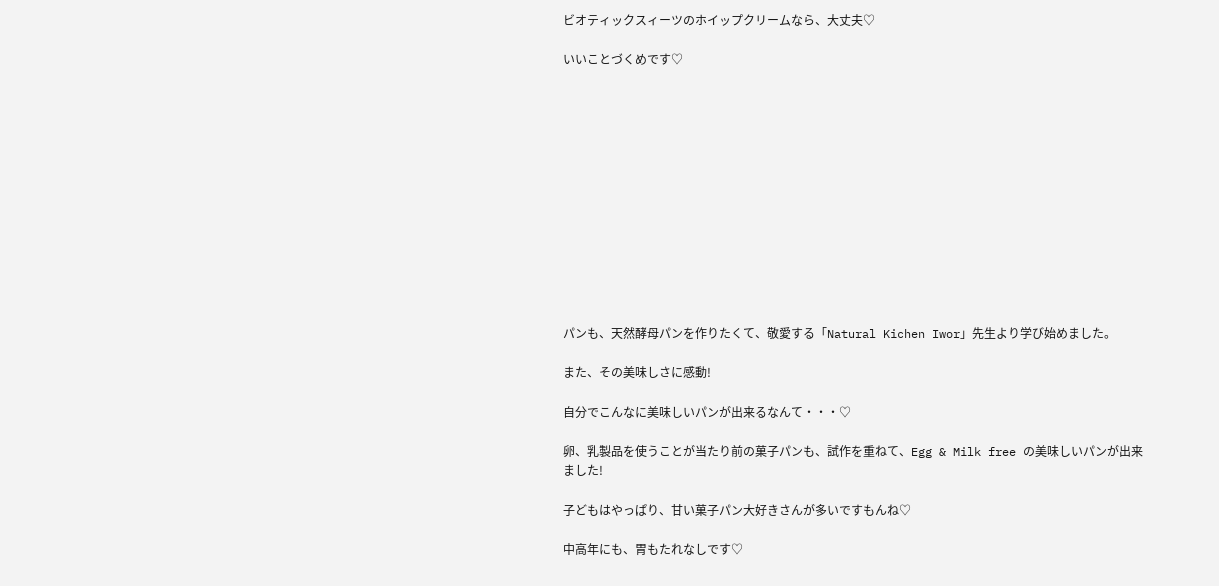ビオティックスィーツのホイップクリームなら、大丈夫♡

いいことづくめです♡













パンも、天然酵母パンを作りたくて、敬愛する「Natural Kichen Iwor」先生より学び始めました。

また、その美味しさに感動!

自分でこんなに美味しいパンが出来るなんて・・・♡

卵、乳製品を使うことが当たり前の菓子パンも、試作を重ねて、Egg & Milk free の美味しいパンが出来ました!

子どもはやっぱり、甘い菓子パン大好きさんが多いですもんね♡

中高年にも、胃もたれなしです♡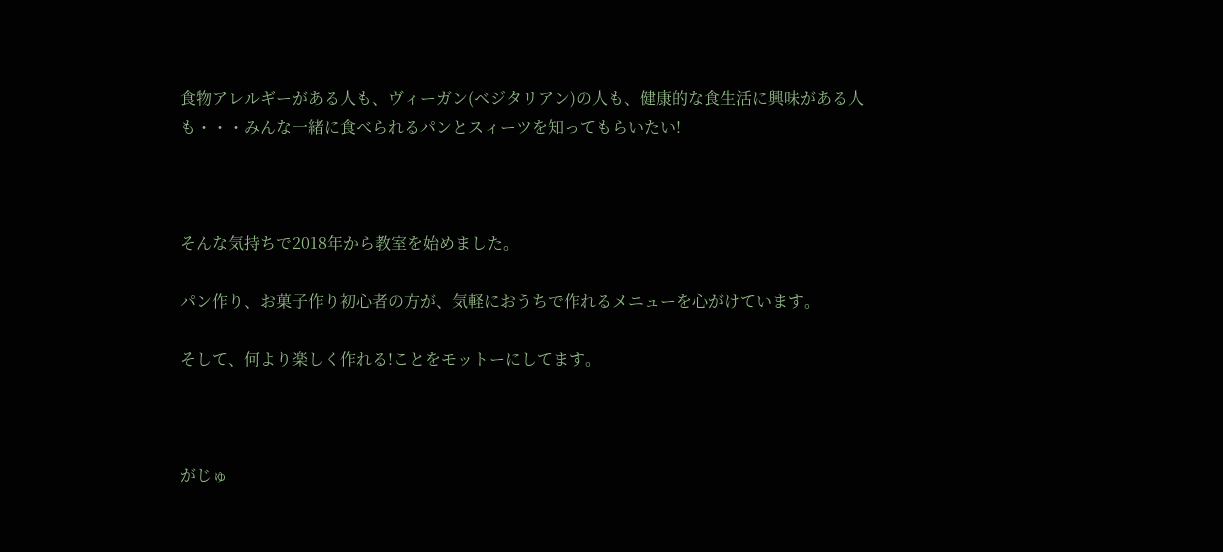食物アレルギーがある人も、ヴィーガン(ベジタリアン)の人も、健康的な食生活に興味がある人も・・・みんな一緒に食べられるパンとスィーツを知ってもらいたい!



そんな気持ちで2018年から教室を始めました。

パン作り、お菓子作り初心者の方が、気軽におうちで作れるメニューを心がけています。

そして、何より楽しく作れる!ことをモットーにしてます。



がじゅ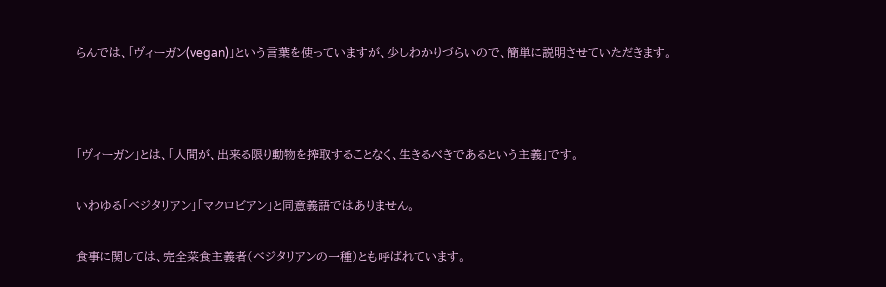らんでは、「ヴィーガン(vegan)」という言葉を使っていますが、少しわかりづらいので、簡単に説明させていただきます。



「ヴィーガン」とは、「人間が、出来る限り動物を搾取することなく、生きるべきであるという主義」です。

いわゆる「ベジタリアン」「マクロビアン」と同意義語ではありません。

食事に関しては、完全菜食主義者(ベジタリアンの一種)とも呼ばれています。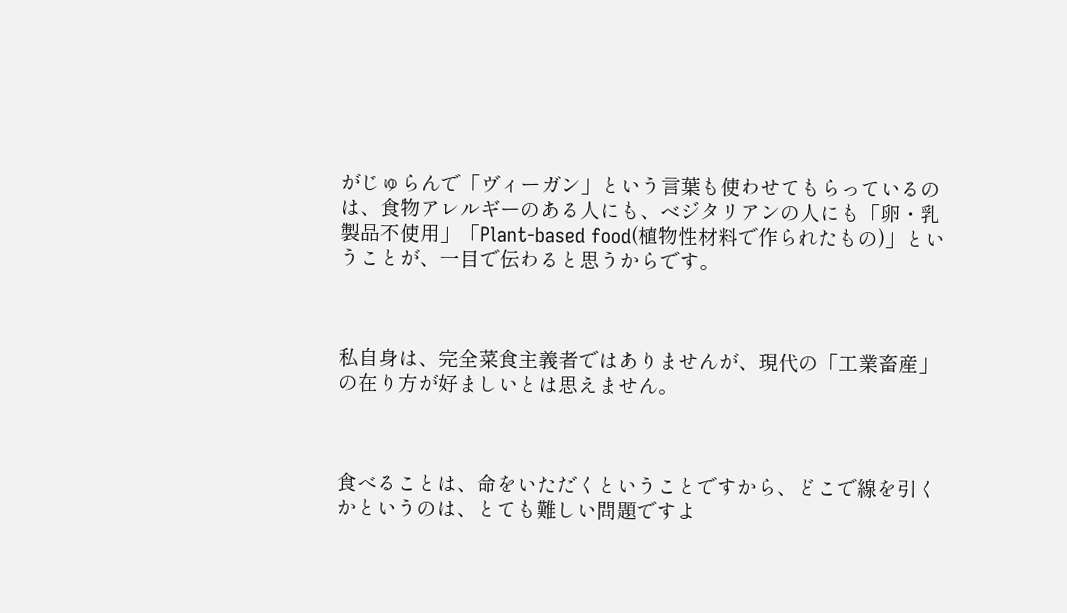がじゅらんで「ヴィーガン」という言葉も使わせてもらっているのは、食物アレルギーのある人にも、ベジタリアンの人にも「卵・乳製品不使用」「Plant-based food(植物性材料で作られたもの)」ということが、一目で伝わると思うからです。



私自身は、完全菜食主義者ではありませんが、現代の「工業畜産」の在り方が好ましいとは思えません。



食べることは、命をいただくということですから、どこで線を引くかというのは、とても難しい問題ですよ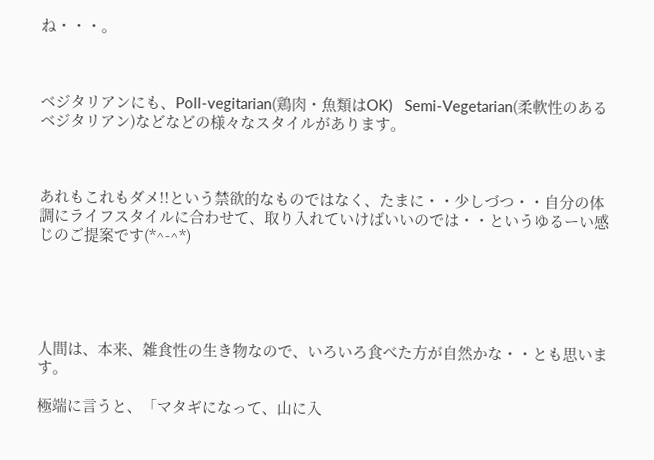ね・・・。



ベジタリアンにも、Poll-vegitarian(鶏肉・魚類はOK)   Semi-Vegetarian(柔軟性のあるベジタリアン)などなどの様々なスタイルがあります。



あれもこれもダメ!!という禁欲的なものではなく、たまに・・少しづつ・・自分の体調にライフスタイルに合わせて、取り入れていけばいいのでは・・というゆるーい感じのご提案です(*^-^*)





人間は、本来、雑食性の生き物なので、いろいろ食べた方が自然かな・・とも思います。

極端に言うと、「マタギになって、山に入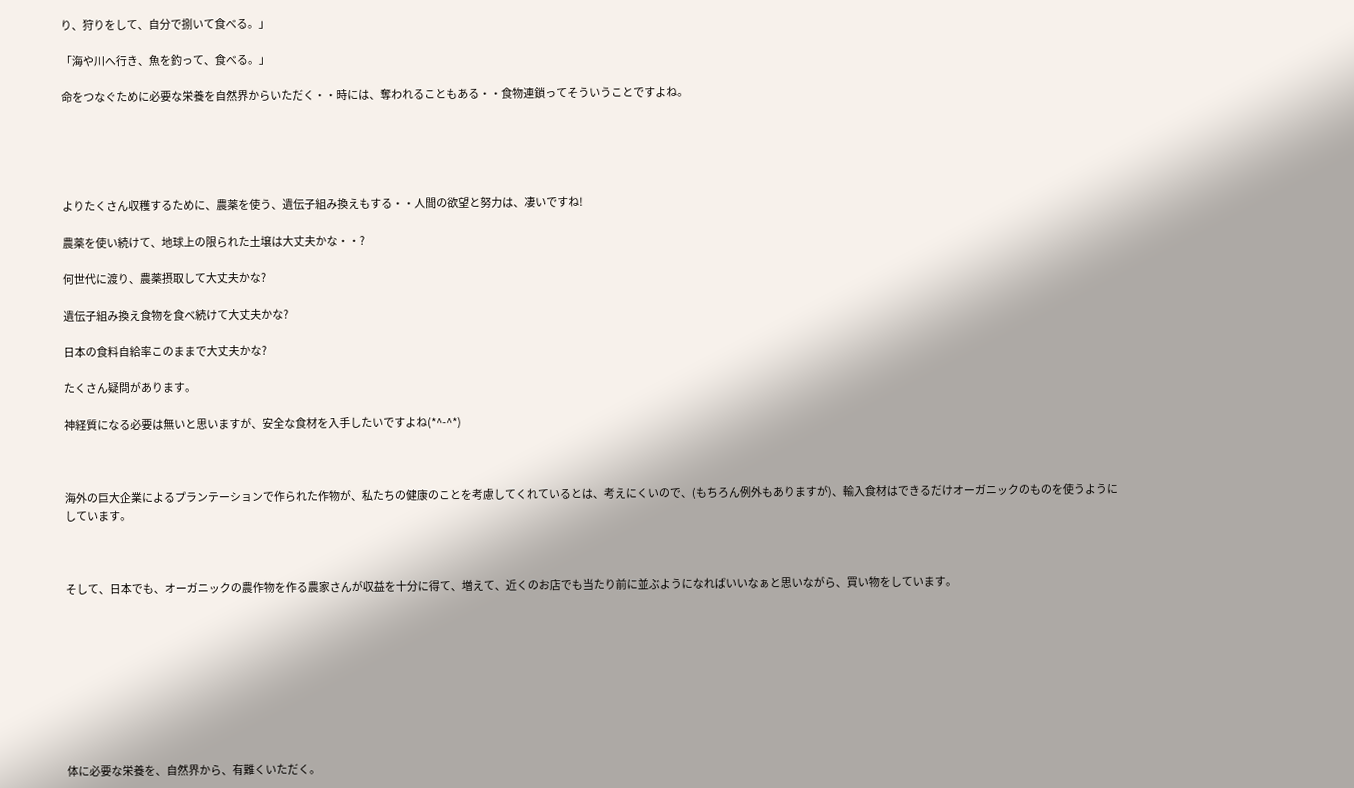り、狩りをして、自分で捌いて食べる。」

「海や川へ行き、魚を釣って、食べる。」

命をつなぐために必要な栄養を自然界からいただく・・時には、奪われることもある・・食物連鎖ってそういうことですよね。





よりたくさん収穫するために、農薬を使う、遺伝子組み換えもする・・人間の欲望と努力は、凄いですね!

農薬を使い続けて、地球上の限られた土壌は大丈夫かな・・?

何世代に渡り、農薬摂取して大丈夫かな?

遺伝子組み換え食物を食べ続けて大丈夫かな?

日本の食料自給率このままで大丈夫かな?

たくさん疑問があります。

神経質になる必要は無いと思いますが、安全な食材を入手したいですよね(*^-^*)



海外の巨大企業によるプランテーションで作られた作物が、私たちの健康のことを考慮してくれているとは、考えにくいので、(もちろん例外もありますが)、輸入食材はできるだけオーガニックのものを使うようにしています。



そして、日本でも、オーガニックの農作物を作る農家さんが収益を十分に得て、増えて、近くのお店でも当たり前に並ぶようになればいいなぁと思いながら、買い物をしています。









体に必要な栄養を、自然界から、有難くいただく。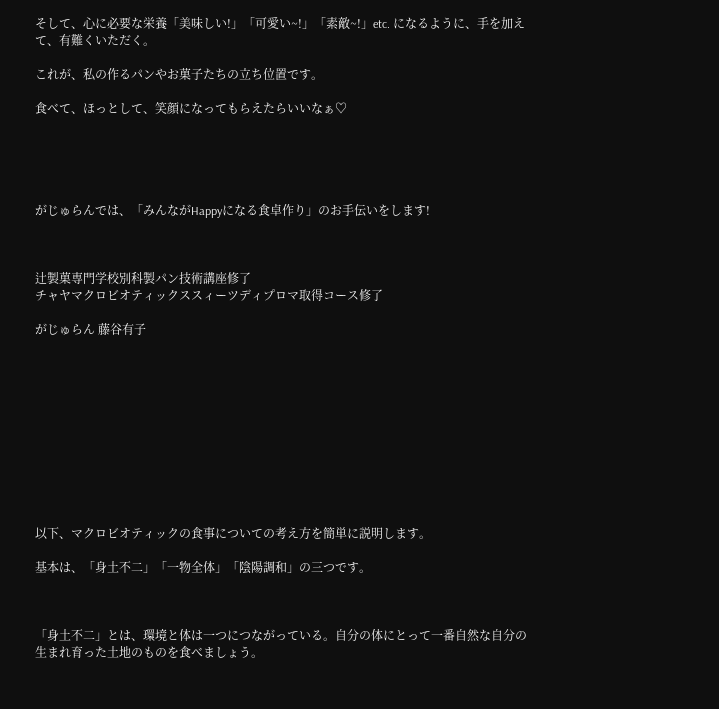そして、心に必要な栄養「美味しい!」「可愛い~!」「素敵~!」etc. になるように、手を加えて、有難くいただく。

これが、私の作るパンやお菓子たちの立ち位置です。

食べて、ほっとして、笑顔になってもらえたらいいなぁ♡





がじゅらんでは、「みんながHappyになる食卓作り」のお手伝いをします!



辻製菓専門学校別科製パン技術講座修了
チャヤマクロビオティックススィーツディプロマ取得コース修了

がじゅらん 藤谷有子











以下、マクロビオティックの食事についての考え方を簡単に説明します。

基本は、「身土不二」「一物全体」「陰陽調和」の三つです。



「身土不二」とは、環境と体は一つにつながっている。自分の体にとって一番自然な自分の生まれ育った土地のものを食べましょう。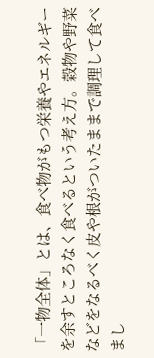「一物全体」とは、食べ物がもつ栄養やエネルギーを余すところなく食べるという考え方。穀物や野菜などをなるべく皮や根がついたままで調理して食べまし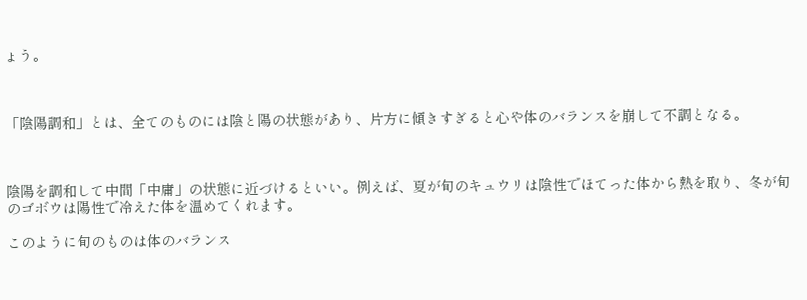ょう。



「陰陽調和」とは、全てのものには陰と陽の状態があり、片方に傾きすぎると心や体のバランスを崩して不調となる。



陰陽を調和して中間「中庸」の状態に近づけるといい。例えば、夏が旬のキュウリは陰性でほてった体から熱を取り、冬が旬のゴボウは陽性で冷えた体を温めてくれます。

このように旬のものは体のバランス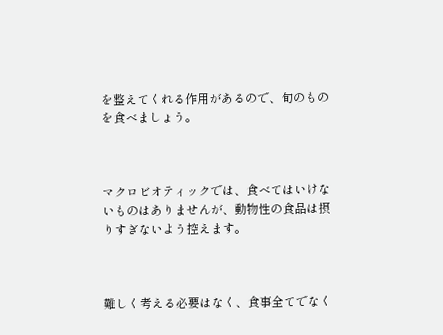を整えてくれる作用があるので、旬のものを食べましょう。



マクロビオティックでは、食べてはいけないものはありませんが、動物性の食品は摂りすぎないよう控えます。



難しく考える必要はなく、食事全てでなく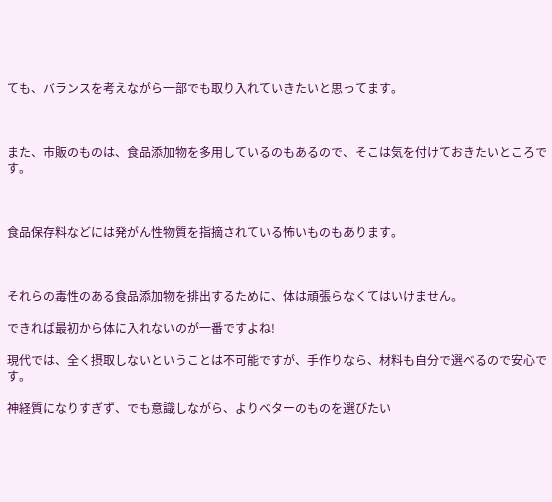ても、バランスを考えながら一部でも取り入れていきたいと思ってます。



また、市販のものは、食品添加物を多用しているのもあるので、そこは気を付けておきたいところです。



食品保存料などには発がん性物質を指摘されている怖いものもあります。



それらの毒性のある食品添加物を排出するために、体は頑張らなくてはいけません。

できれば最初から体に入れないのが一番ですよね!

現代では、全く摂取しないということは不可能ですが、手作りなら、材料も自分で選べるので安心です。

神経質になりすぎず、でも意識しながら、よりベターのものを選びたい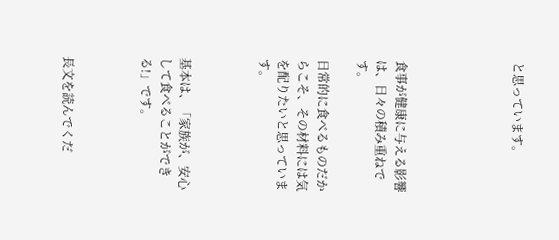と思っています。





食事が健康に与える影響は、日々の積み重ねです。

日常的に食べるものだからこそ、その材料には気を配りたいと思っています。



基本は、「家族が、安心して食べることができる!」です。



長文を読んでくだ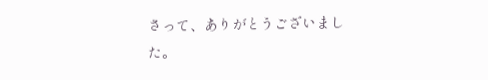さって、ありがとうございました。